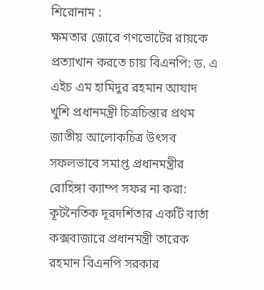শিরোনাম :
ক্ষমতার জোরে গণভোটের রায়কে প্রত্যাখান করতে চায় বিএনপি: ড. এ এইচ এম হামিদুর রহমান আযাদ খুশি প্রধানমন্ত্রী চিত্রচিন্তার প্রথম জাতীয় আলোকচিত্র উৎসব সফলভাবে সমাপ্ত প্রধানমন্ত্রীর রোহিঙ্গা ক্যাম্প সফর না করা: কূটনৈতিক দূরদর্শিতার একটি বার্তা কক্সবাজারে প্রধানমন্ত্রী তারেক রহমান বিএনপি সরকার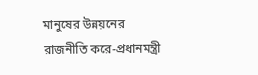মানুষের উন্নয়নের রাজনীতি করে-প্রধানমন্ত্রী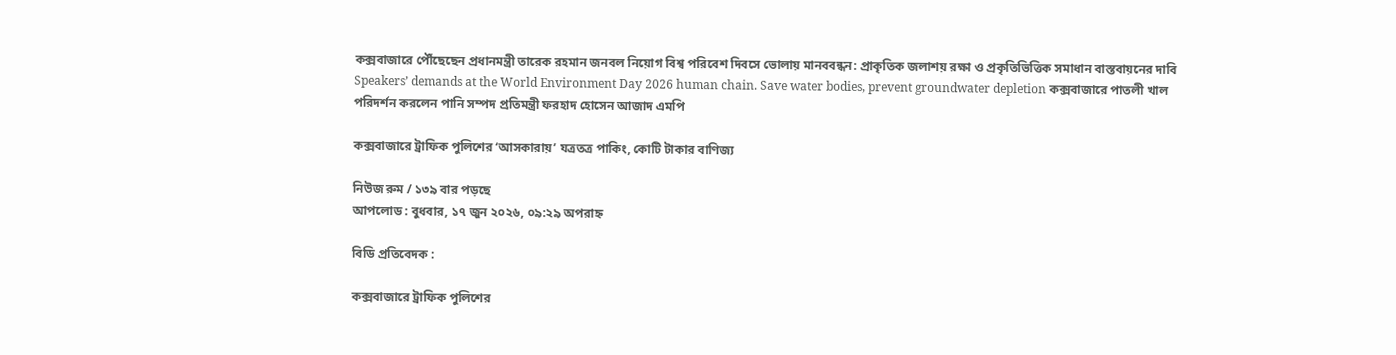কক্সবাজারে পৌঁছেছেন প্রধানমন্ত্রী তারেক রহমান জনবল নিয়োগ বিশ্ব পরিবেশ দিবসে ভোলায় মানববন্ধন: প্রাকৃতিক জলাশয় রক্ষা ও প্রকৃতিভিত্তিক সমাধান বাস্তবায়নের দাবি Speakers’ demands at the World Environment Day 2026 human chain. Save water bodies, prevent groundwater depletion কক্সবাজারে পাতলী খাল পরিদর্শন করলেন পানি সম্পদ প্রতিমন্ত্রী ফরহাদ হোসেন আজাদ এমপি

কক্সবাজারে ট্রাফিক পুলিশের ‘আসকারায়’ যত্রতত্র পাকিং, কোটি টাকার বাণিজ্য

নিউজ রুম / ১৩৯ বার পড়ছে
আপলোড : বুধবার, ১৭ জুন ২০২৬, ০৯:২৯ অপরাহ্ন

বিডি প্রতিবেদক :

কক্সবাজারে ট্রাফিক পুলিশের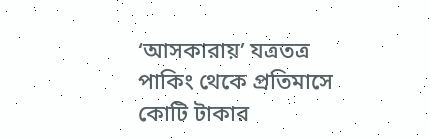‘আসকারায়’ যত্রতত্র পাকিং থেকে প্রতিমাসে কোটি টাকার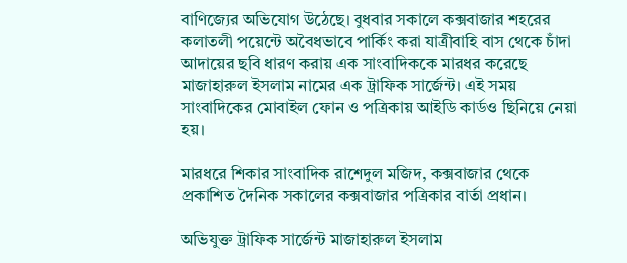বাণিজ্যের অভিযোগ উঠেছে। বুধবার সকালে কক্সবাজার শহরের কলাতলী পয়েন্টে অবৈধভাবে পার্কিং করা যাত্রীবাহি বাস থেকে চাঁদা আদায়ের ছবি ধারণ করায় এক সাংবাদিককে মারধর করেছে মাজাহারুল ইসলাম নামের এক ট্রাফিক সার্জেন্ট। এই সময় সাংবাদিকের মোবাইল ফোন ও পত্রিকায় আইডি কার্ডও ছিনিয়ে নেয়া হয়।

মারধরে শিকার সাংবাদিক রাশেদুল মজিদ, কক্সবাজার থেকে প্রকাশিত দৈনিক সকালের কক্সবাজার পত্রিকার বার্তা প্রধান।

অভিযুক্ত ট্রাফিক সার্জেন্ট মাজাহারুল ইসলাম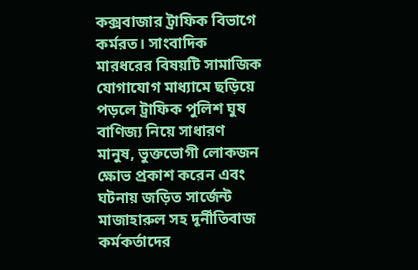কক্সবাজার ট্রাফিক বিভাগে কর্মরত। সাংবাদিক মারধরের বিষয়টি সামাজিক যোগাযোগ মাধ্যামে ছড়িয়ে পড়লে ট্রাফিক পুলিশ ঘুষ বাণিজ্য নিয়ে সাধারণ মানুষ, ভুক্তভোগী লোকজন ক্ষোভ প্রকাশ করেন এবং ঘটনায় জড়িত সার্জেন্ট মাজাহারুল সহ দূর্নীতিবাজ কর্মকর্তাদের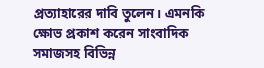প্রত্যাহারের দাবি তুলেন। এমনকি ক্ষোভ প্রকাশ করেন সাংবাদিক সমাজসহ বিভিন্ন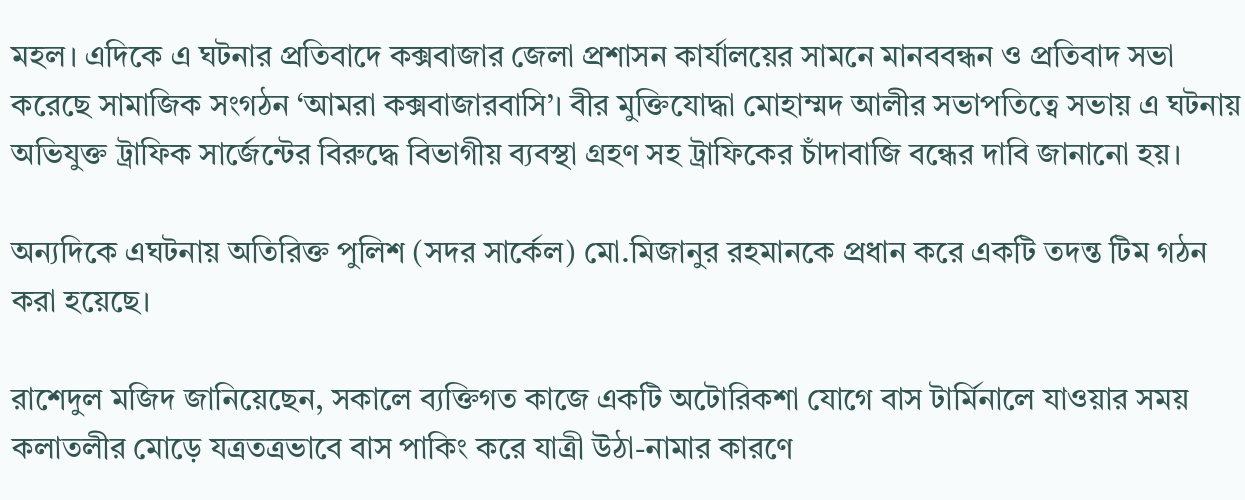মহল। এদিকে এ ঘটনার প্রতিবাদে কক্সবাজার জেলা প্রশাসন কার্যালয়ের সামনে মানববন্ধন ও প্রতিবাদ সভা করেছে সামাজিক সংগঠন ‘আমরা কক্সবাজারবাসি’। বীর মুক্তিযোদ্ধা মোহাম্মদ আলীর সভাপতিত্বে সভায় এ ঘটনায় অভিযুক্ত ট্রাফিক সার্জেন্টের বিরুদ্ধে বিভাগীয় ব্যবস্থা গ্রহণ সহ ট্রাফিকের চাঁদাবাজি বন্ধের দাবি জানানো হয়।

অন্যদিকে এঘটনায় অতিরিক্ত পুলিশ (সদর সার্কেল) মো.মিজানুর রহমানকে প্রধান করে একটি তদন্ত টিম গঠন করা হয়েছে।

রাশেদুল মজিদ জানিয়েছেন, সকালে ব্যক্তিগত কাজে একটি অটোরিকশা যোগে বাস টার্মিনালে যাওয়ার সময় কলাতলীর মোড়ে যত্রতত্রভাবে বাস পাকিং করে যাত্রী উঠা-নামার কারণে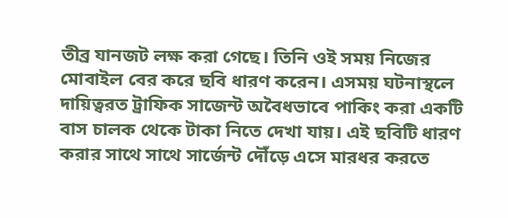তীব্র যানজট লক্ষ করা গেছে। তিনি ওই সময় নিজের মোবাইল বের করে ছবি ধারণ করেন। এসময় ঘটনাস্থলে দায়িত্বরত ট্রাফিক সাজেন্ট অবৈধভাবে পাকিং করা একটি বাস চালক থেকে টাকা নিতে দেখা যায়। এই ছবিটি ধারণ করার সাথে সাথে সার্জেন্ট দৌঁড়ে এসে মারধর করতে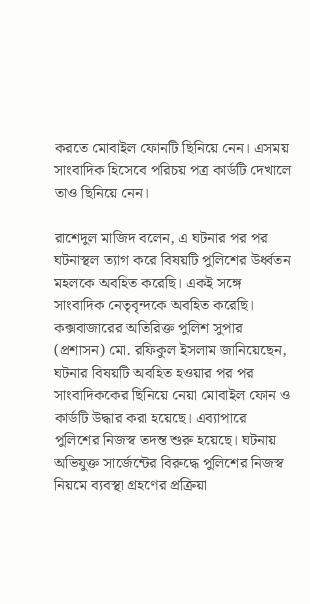করতে মোবাইল ফোনটি ছিনিয়ে নেন। এসময় সাংবাদিক হিসেবে পরিচয় পত্র কার্ডটি দেখালে তাও ছিনিয়ে নেন।

রাশেদুল মাজিদ বলেন, এ ঘটনার পর পর ঘটনাস্থল ত্যাগ করে বিষয়টি পুলিশের উর্ধ্বতন মহলকে অবহিত করেছি। একই সঙ্গে সাংবাদিক নেতৃবৃন্দকে অবহিত করেছি। কক্সবাজারের অতিরিক্ত পুলিশ সুপার (প্রশাসন) মো. রফিকুল ইসলাম জানিয়েছেন, ঘটনার বিষয়টি অবহিত হওয়ার পর পর সাংবাদিককের ছিনিয়ে নেয়া মোবাইল ফোন ও কার্ডটি উদ্ধার করা হয়েছে। এব্যাপারে পুলিশের নিজস্ব তদন্ত শুরু হয়েছে। ঘটনায় অভিযুক্ত সার্জেন্টের বিরুদ্ধে পুলিশের নিজস্ব নিয়মে ব্যবস্থা গ্রহণের প্রক্রিয়া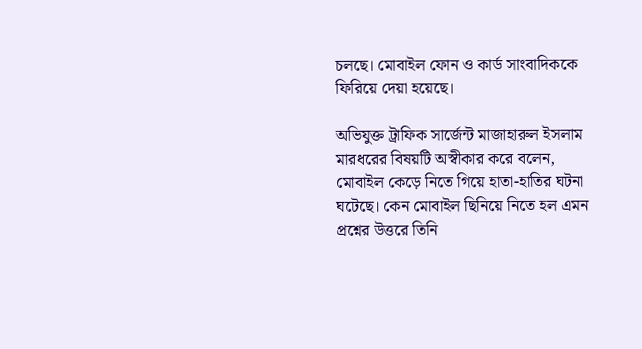চলছে। মোবাইল ফোন ও কার্ড সাংবাদিককে ফিরিয়ে দেয়া হয়েছে।

অভিযুক্ত ট্রাফিক সার্জেন্ট মাজাহারুল ইসলাম মারধরের বিষয়টি অস্বীকার করে বলেন, মোবাইল কেড়ে নিতে গিয়ে হাতা-হাতির ঘটনা ঘটেছে। কেন মোবাইল ছিনিয়ে নিতে হল এমন প্রশ্নের উত্তরে তিনি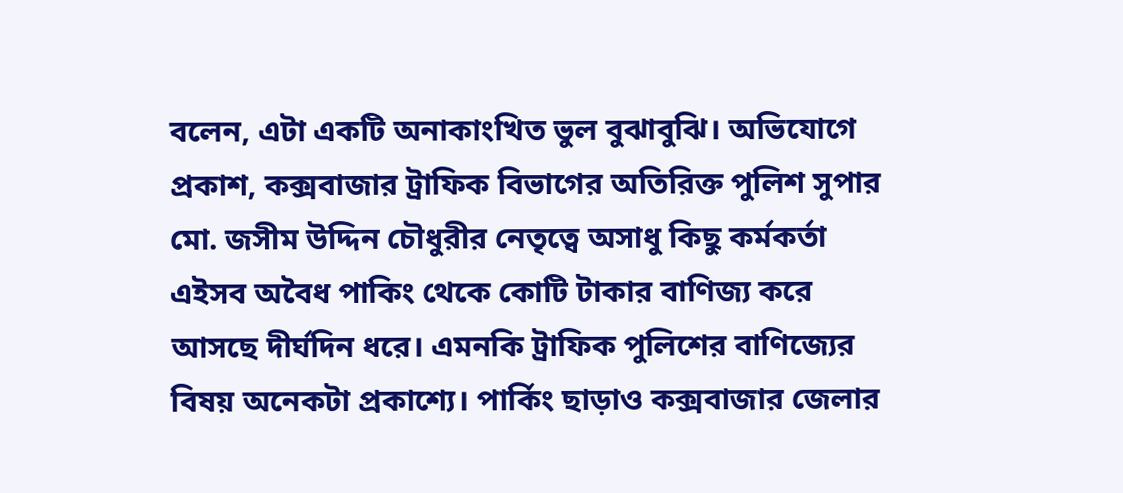বলেন, এটা একটি অনাকাংখিত ভুল বুঝাবুঝি। অভিযোগে প্রকাশ, কক্সবাজার ট্রাফিক বিভাগের অতিরিক্ত পুলিশ সুপার মো. জসীম উদ্দিন চৌধুরীর নেতৃত্বে অসাধু কিছু কর্মকর্তা এইসব অবৈধ পাকিং থেকে কোটি টাকার বাণিজ্য করে আসছে দীর্ঘদিন ধরে। এমনকি ট্রাফিক পুলিশের বাণিজ্যের বিষয় অনেকটা প্রকাশ্যে। পার্কিং ছাড়াও কক্সবাজার জেলার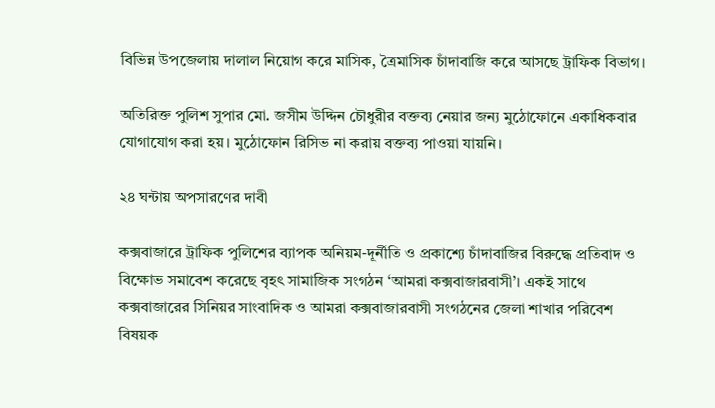বিভিন্ন উপজেলায় দালাল নিয়োগ করে মাসিক, ত্রৈমাসিক চাঁদাবাজি করে আসছে ট্রাফিক বিভাগ।

অতিরিক্ত পুলিশ সুপার মো. জসীম উদ্দিন চৌধুরীর বক্তব্য নেয়ার জন্য মুঠোফোনে একাধিকবার যোগাযোগ করা হয়। মুঠোফোন রিসিভ না করায় বক্তব্য পাওয়া যায়নি।

২৪ ঘন্টায় অপসারণের দাবী

কক্সবাজারে ট্রাফিক পুলিশের ব্যাপক অনিয়ম-দূর্নীতি ও প্রকাশ্যে চাঁদাবাজির বিরুদ্ধে প্রতিবাদ ও বিক্ষোভ সমাবেশ করেছে বৃহৎ সামাজিক সংগঠন ‘আমরা কক্সবাজারবাসী’। একই সাথে কক্সবাজারের সিনিয়র সাংবাদিক ও আমরা কক্সবাজারবাসী সংগঠনের জেলা শাখার পরিবেশ বিষয়ক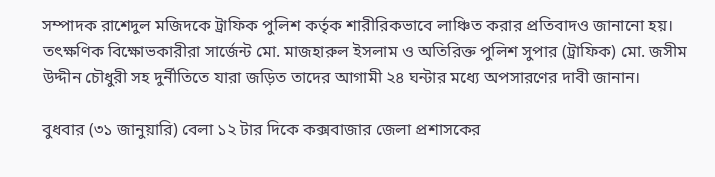সম্পাদক রাশেদুল মজিদকে ট্রাফিক পুলিশ কর্তৃক শারীরিকভাবে লাঞ্চিত করার প্রতিবাদও জানানো হয়। তৎক্ষণিক বিক্ষোভকারীরা সার্জেন্ট মো. মাজহারুল ইসলাম ও অতিরিক্ত পুলিশ সুপার (ট্রাফিক) মো. জসীম উদ্দীন চৌধুরী সহ দুর্নীতিতে যারা জড়িত তাদের আগামী ২৪ ঘন্টার মধ্যে অপসারণের দাবী জানান।

বুধবার (৩১ জানুয়ারি) বেলা ১২ টার দিকে কক্সবাজার জেলা প্রশাসকের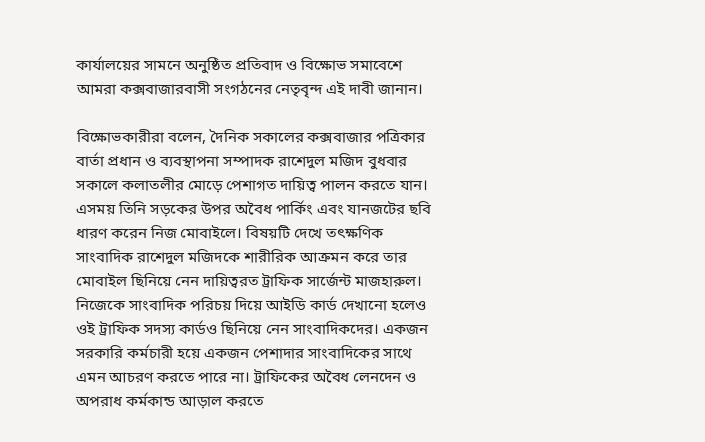কার্যালয়ের সামনে অনুষ্ঠিত প্রতিবাদ ও বিক্ষোভ সমাবেশে আমরা কক্সবাজারবাসী সংগঠনের নেতৃবৃন্দ এই দাবী জানান।

বিক্ষোভকারীরা বলেন, দৈনিক সকালের কক্সবাজার পত্রিকার বার্তা প্রধান ও ব্যবস্থাপনা সম্পাদক রাশেদুল মজিদ বুধবার সকালে কলাতলীর মোড়ে পেশাগত দায়িত্ব পালন করতে যান। এসময় তিনি সড়কের উপর অবৈধ পার্কিং এবং যানজটের ছবি ধারণ করেন নিজ মোবাইলে। বিষয়টি দেখে তৎক্ষণিক সাংবাদিক রাশেদুল মজিদকে শারীরিক আক্রমন করে তার মোবাইল ছিনিয়ে নেন দায়িত্বরত ট্রাফিক সার্জেন্ট মাজহারুল। নিজেকে সাংবাদিক পরিচয় দিয়ে আইডি কার্ড দেখানো হলেও ওই ট্রাফিক সদস্য কার্ডও ছিনিয়ে নেন সাংবাদিকদের। একজন সরকারি কর্মচারী হয়ে একজন পেশাদার সাংবাদিকের সাথে এমন আচরণ করতে পারে না। ট্রাফিকের অবৈধ লেনদেন ও অপরাধ কর্মকান্ড আড়াল করতে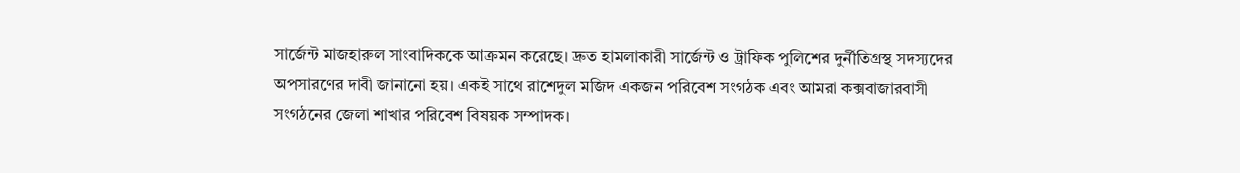সার্জেন্ট মাজহারুল সাংবাদিককে আক্রমন করেছে। দ্রুত হামলাকারী সার্জেন্ট ও ট্রাফিক পুলিশের দুর্নীতিগ্রস্থ সদস্যদের অপসারণের দাবী জানানো হয়। একই সাথে রাশেদুল মজিদ একজন পরিবেশ সংগঠক এবং আমরা কক্সবাজারবাসী সংগঠনের জেলা শাখার পরিবেশ বিষয়ক সম্পাদক।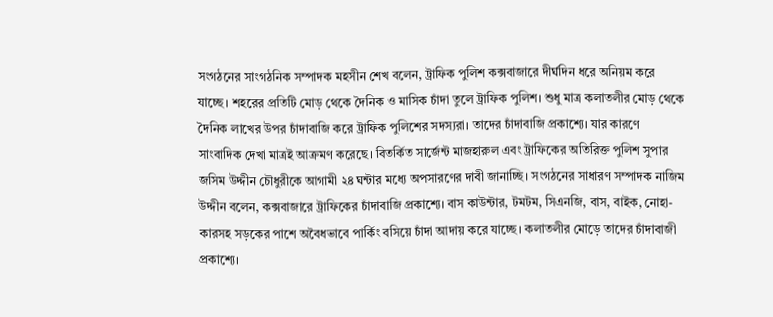সংগঠনের সাংগঠনিক সম্পাদক মহসীন শেখ বলেন, ট্রাফিক পুলিশ কক্সবাজারে দীর্ঘদিন ধরে অনিয়ম করে যাচ্ছে। শহরের প্রতিটি মোড় থেকে দৈনিক ও মাসিক চাঁদা তুলে ট্রাফিক পুলিশ। শুধু মাত্র কলাতলীর মোড় থেকে দৈনিক লাখের উপর চাঁদাবাজি করে ট্রাফিক পুলিশের সদস্যরা। তাদের চাঁদাবাজি প্রকাশ্যে। যার কারণে সাংবাদিক দেখা মাত্রই আক্রমণ করেছে। বিতর্কিত সার্জেন্ট মাজহারুল এবং ট্রাফিকের অতিরিক্ত পুলিশ সুপার জসিম উদ্দীন চৌধুরীকে আগামী ২৪ ঘন্টার মধ্যে অপসারণের দাবী জানাচ্ছি। সংগঠনের সাধারণ সম্পাদক নাজিম উদ্দীন বলেন, কক্সবাজারে ট্রাফিকের চাঁদাবাজি প্রকাশ্যে। বাস কাউন্টার, টমটম, সিএনজি, বাস, বাইক, নোহা-কারসহ সড়কের পাশে অবৈধভাবে পার্কিং বসিয়ে চাঁদা আদায় করে যাচ্ছে। কলাতলীর মোড়ে তাদের চাঁদাবাজী প্রকাশ্যে।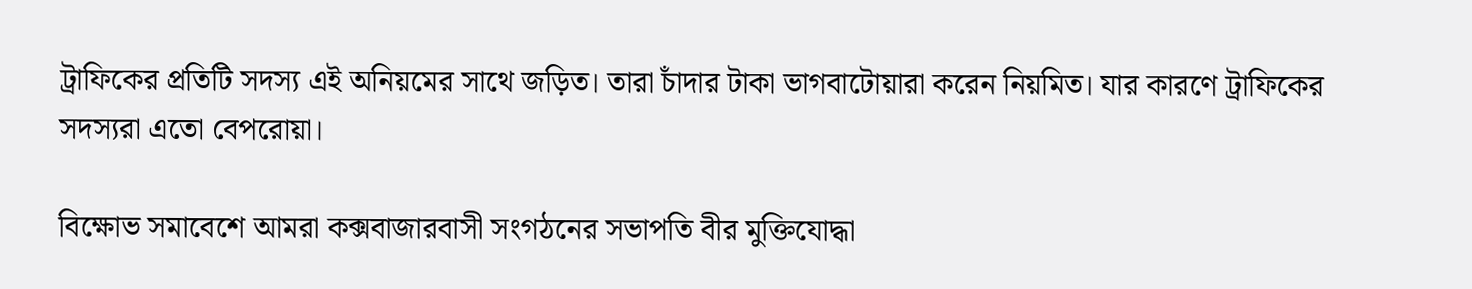ট্রাফিকের প্রতিটি সদস্য এই অনিয়মের সাথে জড়িত। তারা চাঁদার টাকা ভাগবাটোয়ারা করেন নিয়মিত। যার কারণে ট্রাফিকের সদস্যরা এতো বেপরোয়া।

বিক্ষোভ সমাবেশে আমরা কক্সবাজারবাসী সংগঠনের সভাপতি বীর মুক্তিযোদ্ধা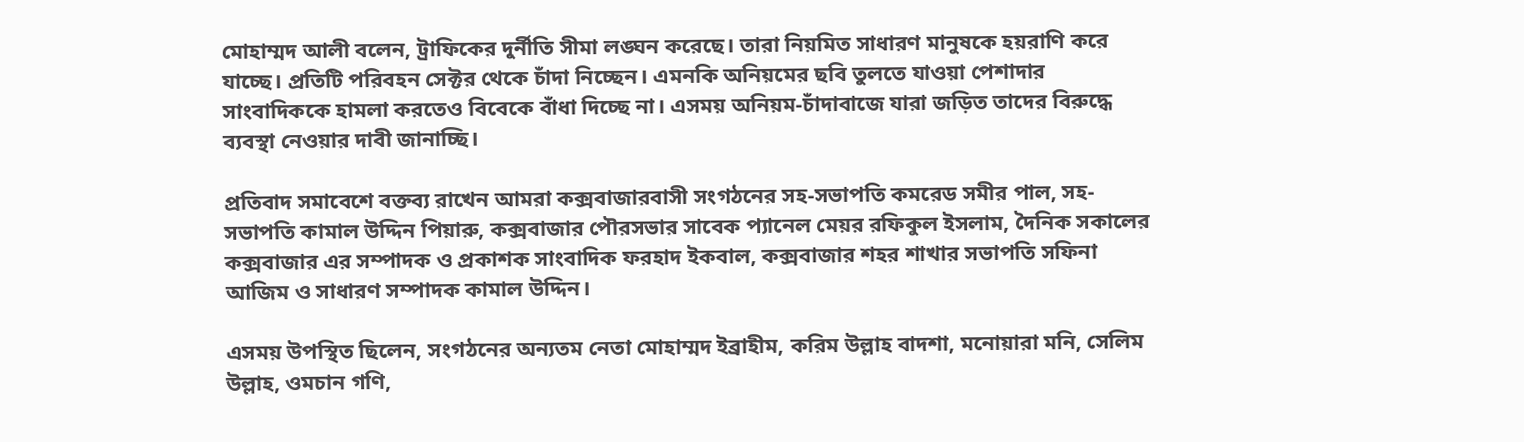মোহাম্মদ আলী বলেন, ট্রাফিকের দুর্নীতি সীমা লঙ্ঘন করেছে। তারা নিয়মিত সাধারণ মানুষকে হয়রাণি করে যাচ্ছে। প্রতিটি পরিবহন সেক্টর থেকে চাঁদা নিচ্ছেন। এমনকি অনিয়মের ছবি তুলতে যাওয়া পেশাদার সাংবাদিককে হামলা করতেও বিবেকে বাঁধা দিচ্ছে না। এসময় অনিয়ম-চাঁদাবাজে যারা জড়িত তাদের বিরুদ্ধে ব্যবস্থা নেওয়ার দাবী জানাচ্ছি।

প্রতিবাদ সমাবেশে বক্তব্য রাখেন আমরা কক্সবাজারবাসী সংগঠনের সহ-সভাপতি কমরেড সমীর পাল, সহ-সভাপতি কামাল উদ্দিন পিয়ারু, কক্সবাজার পৌরসভার সাবেক প্যানেল মেয়র রফিকুল ইসলাম, দৈনিক সকালের কক্সবাজার এর সম্পাদক ও প্রকাশক সাংবাদিক ফরহাদ ইকবাল, কক্সবাজার শহর শাখার সভাপতি সফিনা আজিম ও সাধারণ সম্পাদক কামাল উদ্দিন।

এসময় উপস্থিত ছিলেন, সংগঠনের অন্যতম নেতা মোহাম্মদ ইব্রাহীম, করিম উল্লাহ বাদশা, মনোয়ারা মনি, সেলিম উল্লাহ, ওমচান গণি,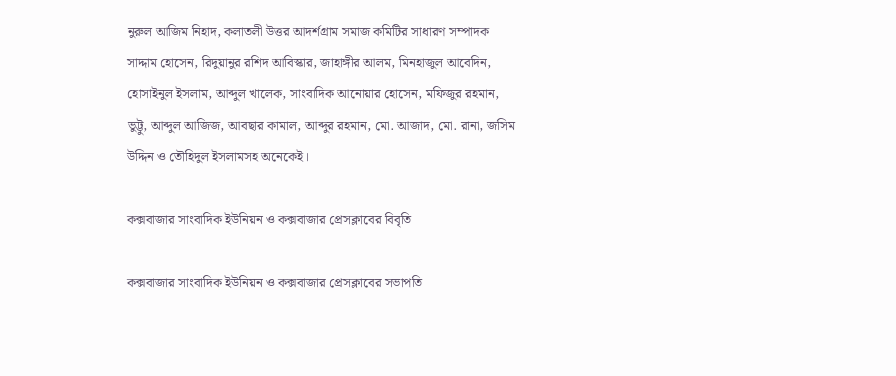নুরুল আজিম নিহাদ, কলাতলী উত্তর আদর্শগ্রাম সমাজ কমিটির সাধারণ সম্পাদক সাদ্দাম হোসেন, রিদুয়ানুর রশিদ আবিস্কার, জাহাঙ্গীর আলম, মিনহাজুল আবেদিন, হোসাইনুল ইসলাম, আব্দুল খালেক, সাংবাদিক আনোয়ার হোসেন, মফিজুর রহমান, ভুট্টু, আব্দুল আজিজ, আবছার কামাল, আব্দুর রহমান, মো. আজাদ, মো. রানা, জসিম উদ্দিন ও তৌহিদুল ইসলামসহ অনেকেই।

কক্সবাজার সাংবাদিক ইউনিয়ন ও কক্সবাজার প্রেসক্লাবের বিবৃতি

কক্সবাজার সাংবাদিক ইউনিয়ন ও কক্সবাজার প্রেসক্লাবের সভাপতি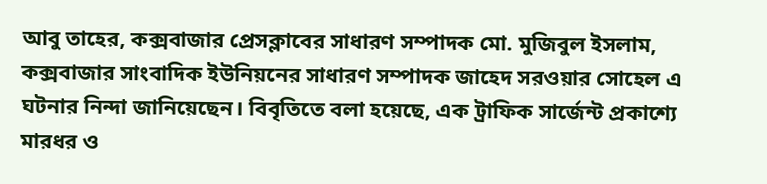আবু তাহের, কক্সবাজার প্রেসক্লাবের সাধারণ সম্পাদক মো. মুজিবুল ইসলাম, কক্সবাজার সাংবাদিক ইউনিয়নের সাধারণ সম্পাদক জাহেদ সরওয়ার সোহেল এ ঘটনার নিন্দা জানিয়েছেন। বিবৃতিতে বলা হয়েছে, এক ট্রাফিক সার্জেন্ট প্রকাশ্যে মারধর ও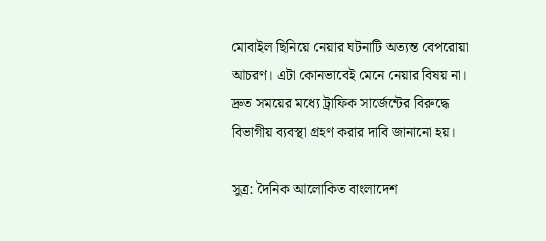মোবাইল ছিনিয়ে নেয়ার ঘটনাটি অত্যন্ত বেপরোয়া আচরণ। এটা কোনভাবেই মেনে নেয়ার বিষয় না। দ্রুত সময়ের মধ্যে ট্রাফিক সার্জেন্টের বিরুদ্ধে বিভাগীয় ব্যবস্থা গ্রহণ করার দাবি জানানো হয়।

সুত্র: দৈনিক আলোকিত বাংলাদেশ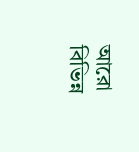আরো বিভিন্ন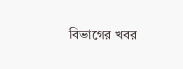বিভাগের খবর